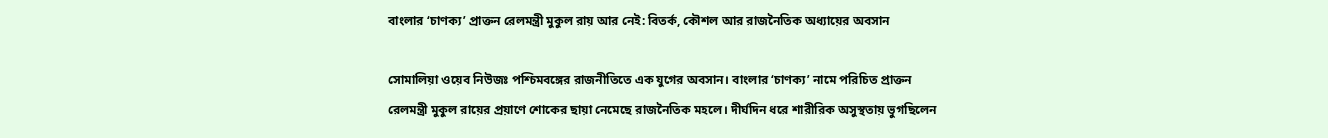বাংলার ‘চাণক্য’ প্রাক্তন রেলমন্ত্রী মুকুল রায় আর নেই: বিতর্ক, কৌশল আর রাজনৈতিক অধ্যায়ের অবসান

সোমালিয়া ওয়েব নিউজঃ পশ্চিমবঙ্গের রাজনীতিতে এক যুগের অবসান। বাংলার ‘চাণক্য’ নামে পরিচিত প্রাক্তন রেলমন্ত্রী মুকুল রায়ের প্রয়াণে শোকের ছায়া নেমেছে রাজনৈতিক মহলে। দীর্ঘদিন ধরে শারীরিক অসুস্থতায় ভুগছিলেন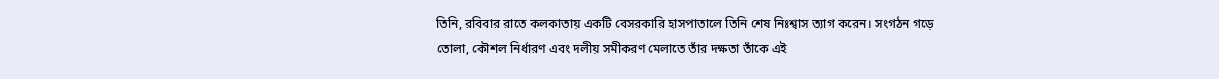তিনি, রবিবার রাতে কলকাতায় একটি বেসরকারি হাসপাতালে তিনি শেষ নিঃশ্বাস ত্যাগ করেন। সংগঠন গড়ে তোলা, কৌশল নির্ধারণ এবং দলীয় সমীকরণ মেলাতে তাঁর দক্ষতা তাঁকে এই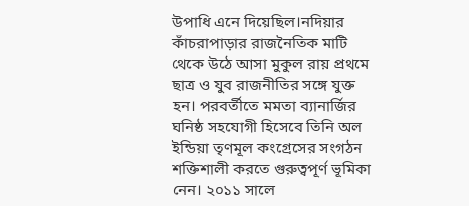উপাধি এনে দিয়েছিল।নদিয়ার কাঁচরাপাড়ার রাজনৈতিক মাটি থেকে উঠে আসা মুকুল রায় প্রথমে ছাত্র ও যুব রাজনীতির সঙ্গে যুক্ত হন। পরবর্তীতে মমতা ব্যানার্জির ঘনিষ্ঠ সহযোগী হিসেবে তিনি অল ইন্ডিয়া তৃণমূল কংগ্রেসের সংগঠন শক্তিশালী করতে গুরুত্বপূর্ণ ভূমিকা নেন। ২০১১ সালে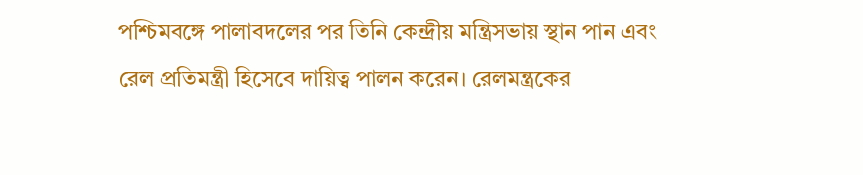পশ্চিমবঙ্গে পালাবদলের পর তিনি কেন্দ্রীয় মন্ত্রিসভায় স্থান পান এবং রেল প্রতিমন্ত্রী হিসেবে দায়িত্ব পালন করেন। রেলমন্ত্রকের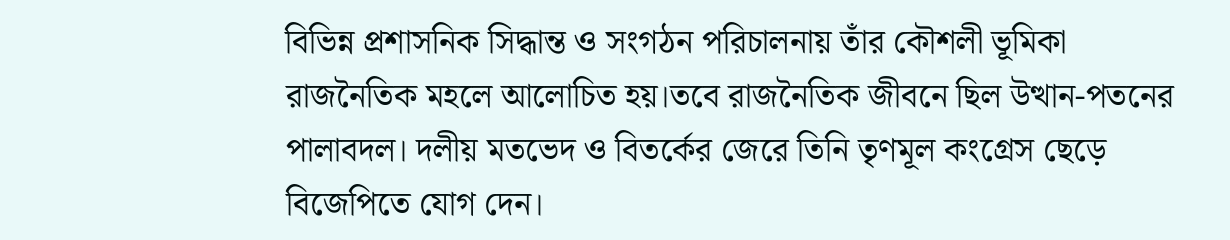বিভিন্ন প্রশাসনিক সিদ্ধান্ত ও সংগঠন পরিচালনায় তাঁর কৌশলী ভূমিকা রাজনৈতিক মহলে আলোচিত হয়।তবে রাজনৈতিক জীবনে ছিল উত্থান-পতনের পালাবদল। দলীয় মতভেদ ও বিতর্কের জেরে তিনি তৃণমূল কংগ্রেস ছেড়ে বিজেপিতে যোগ দেন।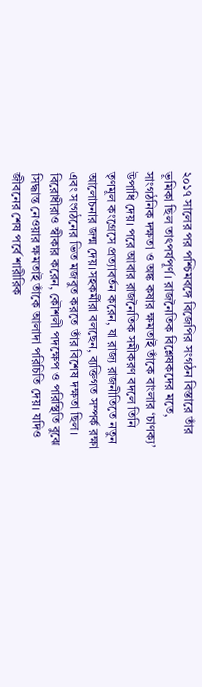২০১৭ সালের পর পশ্চিমবঙ্গে বিজেপির সংগঠন বিস্তারে তাঁর ভূমিকা ছিল তাৎপর্যপূর্ণ। রাজনৈতিক বিশ্লেষকদের মতে, সাংগঠনিক দক্ষতা ও অঙ্ক কষার ক্ষমতাই তাঁকে বাংলার ‘চাণক্য’ উপাধি দেয়। পরে আবার রাজনৈতিক সমীকরণ বদলে তিনি তৃণমূল কংগ্রেসে প্রত্যাবর্তন করেন, যা রাজ্য রাজনীতিতে নতুন আলোচনার জন্ম দেয়।সহকর্মীরা বলছেন, ব্যক্তিগত সম্পর্ক রক্ষা এবং সংগঠনের ভিত মজবুত করতে তাঁর বিশেষ দক্ষতা ছিল। বিরোধীরাও স্বীকার করেন, কৌশলী পদক্ষেপ ও পরিস্থিতি বুঝে সিদ্ধান্ত নেওয়ার ক্ষমতাই তাঁকে আলাদা পরিচিতি দেয়। যদিও জীবনের শেষ পর্বে শারীরিক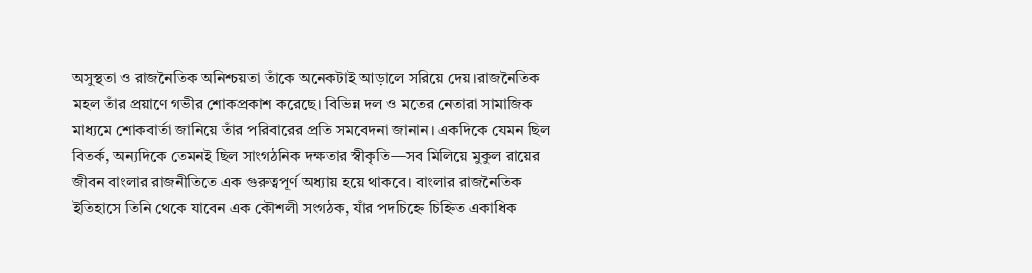অসুস্থতা ও রাজনৈতিক অনিশ্চয়তা তাঁকে অনেকটাই আড়ালে সরিয়ে দেয়।রাজনৈতিক মহল তাঁর প্রয়াণে গভীর শোকপ্রকাশ করেছে। বিভিন্ন দল ও মতের নেতারা সামাজিক মাধ্যমে শোকবার্তা জানিয়ে তাঁর পরিবারের প্রতি সমবেদনা জানান। একদিকে যেমন ছিল বিতর্ক, অন্যদিকে তেমনই ছিল সাংগঠনিক দক্ষতার স্বীকৃতি—সব মিলিয়ে মুকুল রায়ের জীবন বাংলার রাজনীতিতে এক গুরুত্বপূর্ণ অধ্যায় হয়ে থাকবে। বাংলার রাজনৈতিক ইতিহাসে তিনি থেকে যাবেন এক কৌশলী সংগঠক, যাঁর পদচিহ্নে চিহ্নিত একাধিক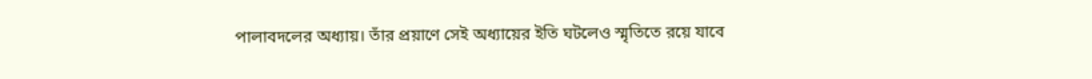পালাবদলের অধ্যায়। তাঁর প্রয়াণে সেই অধ্যায়ের ইতি ঘটলেও স্মৃতিতে রয়ে যাবে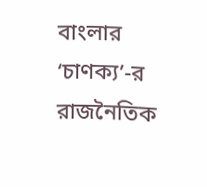বাংলার ‘চাণক্য’-র রাজনৈতিক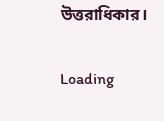উত্তরাধিকার।

Loading